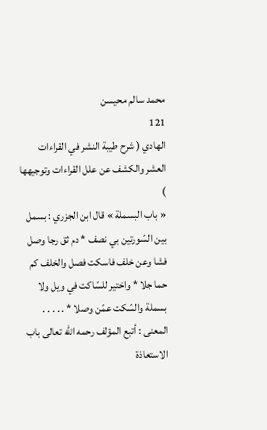محمد سالم محيسن
121
الهادي ( شرح طيبة النشر في القراءات العشر والكشف عن علل القراءات وتوجيهها )
« باب البسملة » قال ابن الجزري : بسمل بين السّورتين بي نصف * دم ثق رجا وصل فشا وعن خلف فاسكت فصل والخلف كم حما جلا * واختير للسّاكت في ويل ولا بسملة والسّكت عمّن وصلا * . . . . . المعنى : أتبع المؤلف رحمه اللّه تعالى باب الاستعاذة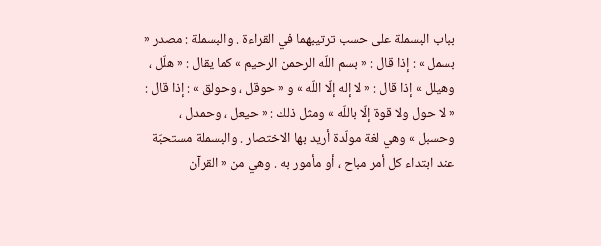بباب البسملة على حسب ترتيبهما في القراءة . والبسملة : مصدر « بسمل » : إذا قال : « بسم اللّه الرحمن الرحيم » كما يقال : « هلّل ، وهيلل » إذا قال : « لا إله إلّا اللّه » و « حوقل ، وحولق » : إذا قال : « لا حول ولا قوة إلّا باللّه » ومثل ذلك : « حيعل ، وحمدل ، وحسبل » وهي لغة مولّدة أريد بها الاختصار . والبسملة مستحبّة عند ابتداء كل أمر مباح ، أو مأمور به . وهي من « القرآن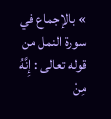» بالإجماع في سورة النمل من قوله تعالى : إِنَّهُ مِنْ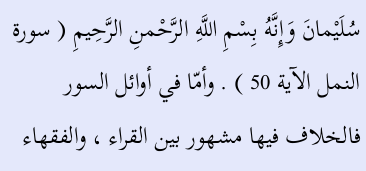سُلَيْمانَ وَإِنَّهُ بِسْمِ اللَّهِ الرَّحْمنِ الرَّحِيمِ ( سورة النمل الآية 50 ) . وأمّا في أوائل السور فالخلاف فيها مشهور بين القراء ، والفقهاء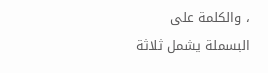، والكلمة على البسملة يشمل ثلاثة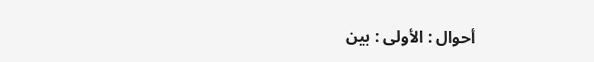أحوال : الأولى : بين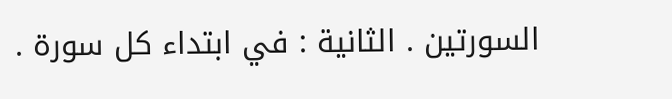السورتين . الثانية : في ابتداء كل سورة .